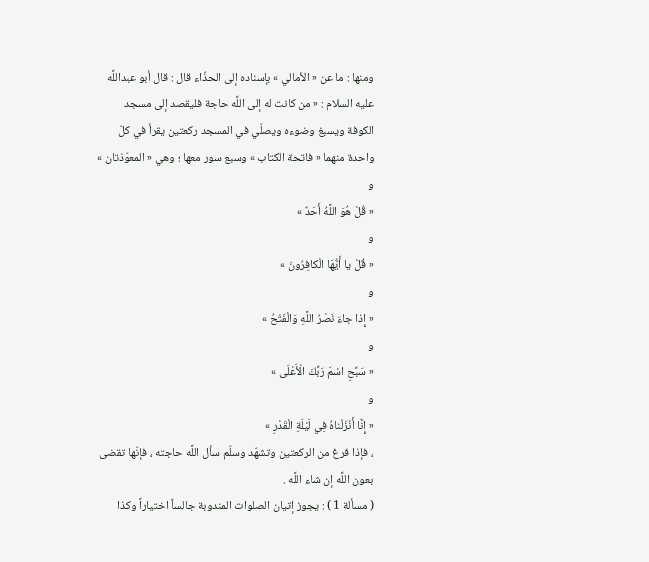ومنها : ما عن « الأمالي » بإسناده إلى الحذّاء قال : قال أبو عبداللَّه عليه السلام : « من كانت له إلى اللَّه حاجة فليقصد إلى مسجد الكوفة ويسبغ وضوءه ويصلّي في المسجد ركعتين يقرأ في كلّ واحدة منهما « فاتحة الكتاب » وسبع سور معها ؛ وهي « المعوّذتان » و
« قُلْ هُوَ اللَّهُ أَحَدٌ »
و
« قُلْ يا أَيُّهَا الْكافِرُونَ »
و
« إِذا جاءَ نَصْرُ اللَّهِ وَالْفَتْحُ »
و
« سَبِّحِ اسْمَ رَبِّكَ الْأَعْلَى »
و
« إِنَّا أَنْزَلْناهُ فِي لَيْلَةِ الْقَدْرِ »
، فإذا فرغ من الركعتين وتشهّد وسلّم سأل اللَّه حاجته ، فإنّها تقضى بعون اللَّه إن شاء اللَّه .
( مسألة 1 ) : يجوز إتيان الصلوات المندوبة جالساً اختياراً وكذا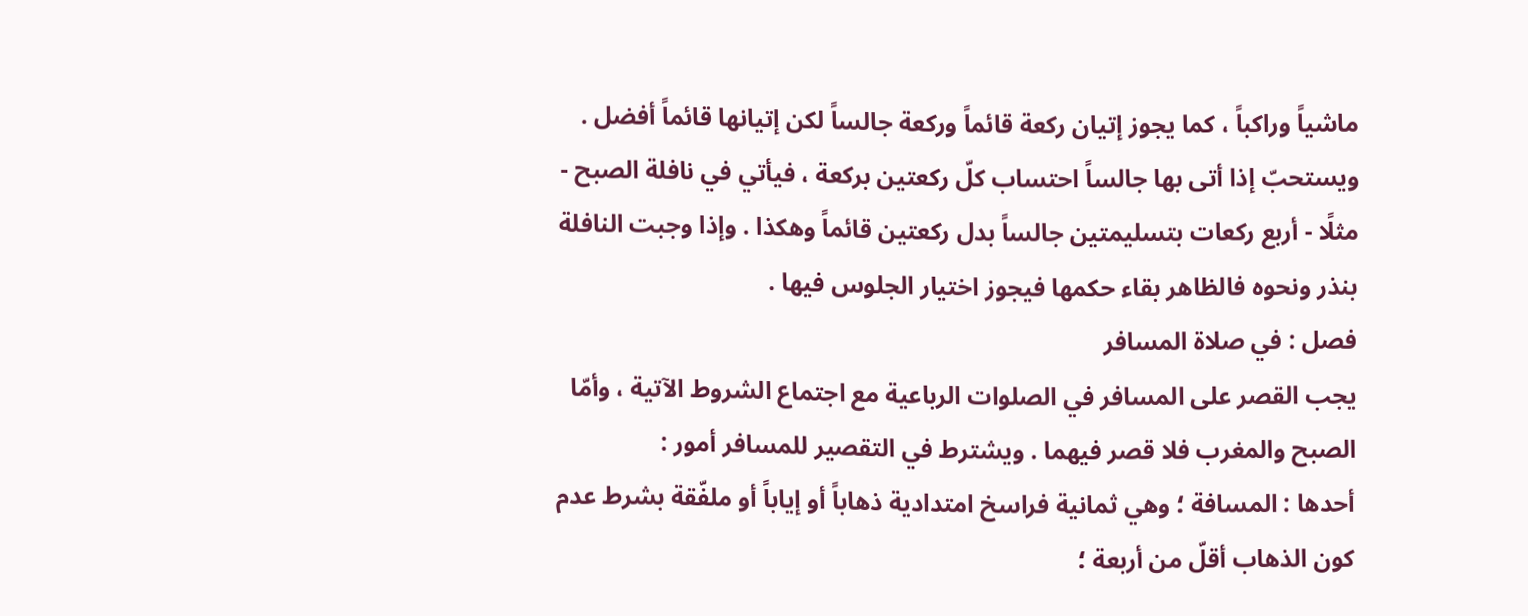ماشياً وراكباً ، كما يجوز إتيان ركعة قائماً وركعة جالساً لكن إتيانها قائماً أفضل . ويستحبّ إذا أتى بها جالساً احتساب كلّ ركعتين بركعة ، فيأتي في نافلة الصبح - مثلًا - أربع ركعات بتسليمتين جالساً بدل ركعتين قائماً وهكذا . وإذا وجبت النافلة بنذر ونحوه فالظاهر بقاء حكمها فيجوز اختيار الجلوس فيها .
فصل : في صلاة المسافر
يجب القصر على المسافر في الصلوات الرباعية مع اجتماع الشروط الآتية ، وأمّا الصبح والمغرب فلا قصر فيهما . ويشترط في التقصير للمسافر أمور :
أحدها : المسافة ؛ وهي ثمانية فراسخ امتدادية ذهاباً أو إياباً أو ملفّقة بشرط عدم كون الذهاب أقلّ من أربعة ؛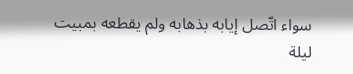سواء اتّصل إيابه بذهابه ولم يقطعه بمبيت ليلة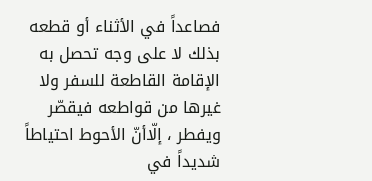فصاعداً في الأثناء أو قطعه بذلك لا على وجه تحصل به الإقامة القاطعة للسفر ولا غيرها من قواطعه فيقصّر ويفطر ، إلّاأنّ الأحوط احتياطاً شديداً في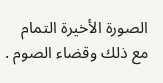الصورة الأخيرة التمام مع ذلك وقضاء الصوم .